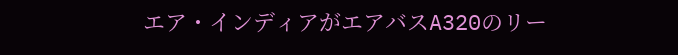エア・インディアがエアバスA320のリー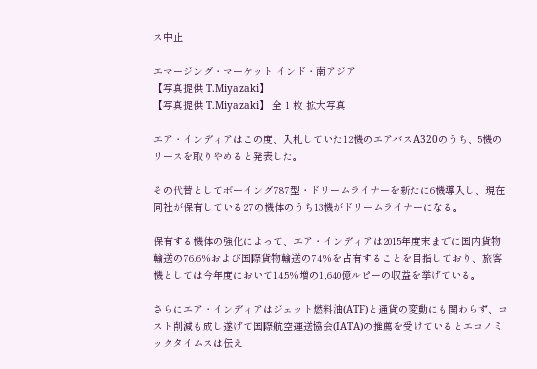ス中止

エマージング・マーケット インド・南アジア
【写真提供 T.Miyazaki】
【写真提供 T.Miyazaki】 全 1 枚 拡大写真

エア・インディアはこの度、入札していた12機のエアバスA320のうち、5機のリースを取りやめると発表した。

その代替としてボーイング787型・ドリームライナーを新たに6機導入し、現在同社が保有している27の機体のうち13機がドリームライナーになる。

保有する機体の強化によって、エア・インディアは2015年度末までに国内貨物輸送の76.6%および国際貨物輸送の74%を占有することを目指しており、旅客機としては今年度において14.5%増の1,640億ルピーの収益を挙げている。

さらにエア・インディアはジェット燃料油(ATF)と通貨の変動にも関わらず、コスト削減も成し遂げて国際航空運送協会(IATA)の推薦を受けているとエコノミックタイムスは伝え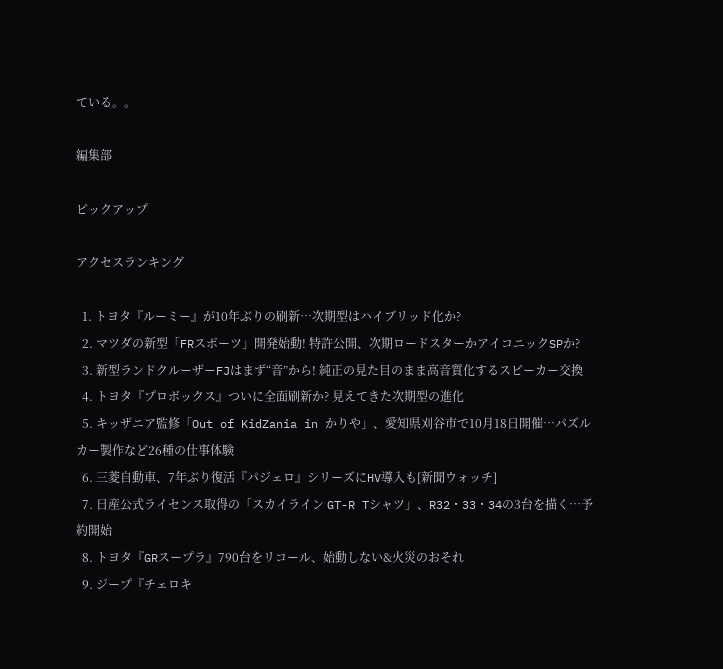ている。。

編集部

ピックアップ

アクセスランキング

  1. トヨタ『ルーミー』が10年ぶりの刷新…次期型はハイブリッド化か?
  2. マツダの新型「FRスポーツ」開発始動! 特許公開、次期ロードスターかアイコニックSPか?
  3. 新型ランドクルーザーFJはまず“音”から! 純正の見た目のまま高音質化するスピーカー交換
  4. トヨタ『プロボックス』ついに全面刷新か? 見えてきた次期型の進化
  5. キッザニア監修「Out of KidZania in かりや」、愛知県刈谷市で10月18日開催…パズルカー製作など26種の仕事体験
  6. 三菱自動車、7年ぶり復活『パジェロ』シリーズにHV導入も[新聞ウォッチ]
  7. 日産公式ライセンス取得の「スカイライン GT-R Tシャツ」、R32・33・34の3台を描く…予約開始
  8. トヨタ『GRスープラ』790台をリコール、始動しない&火災のおそれ
  9. ジープ『チェロキ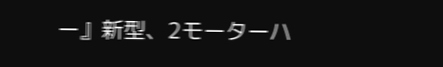ー』新型、2モーターハ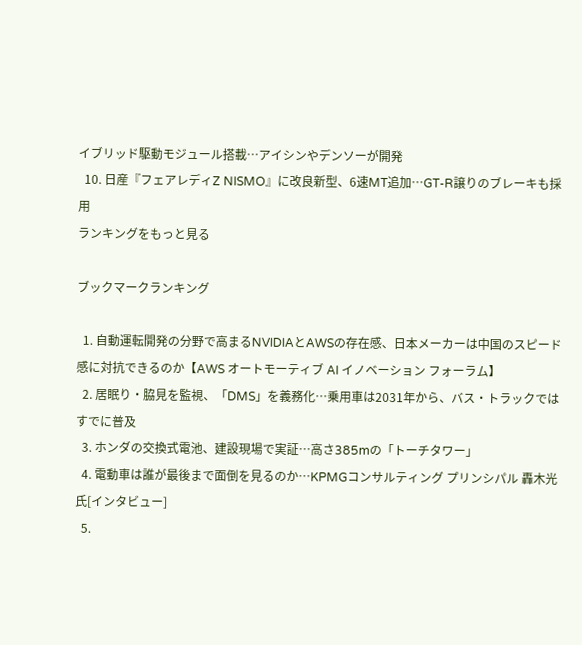イブリッド駆動モジュール搭載…アイシンやデンソーが開発
  10. 日産『フェアレディZ NISMO』に改良新型、6速MT追加…GT-R譲りのブレーキも採用
ランキングをもっと見る

ブックマークランキング

  1. 自動運転開発の分野で高まるNVIDIAとAWSの存在感、日本メーカーは中国のスピード感に対抗できるのか【AWS オートモーティブ AI イノベーション フォーラム】
  2. 居眠り・脇見を監視、「DMS」を義務化…乗用車は2031年から、バス・トラックではすでに普及
  3. ホンダの交換式電池、建設現場で実証…高さ385mの「トーチタワー」
  4. 電動車は誰が最後まで面倒を見るのか…KPMGコンサルティング プリンシパル 轟木光 氏[インタビュー]
  5.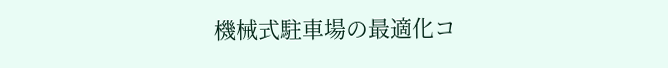機械式駐車場の最適化コ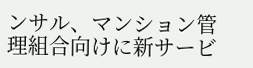ンサル、マンション管理組合向けに新サービ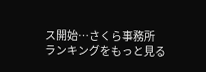ス開始…さくら事務所
ランキングをもっと見る